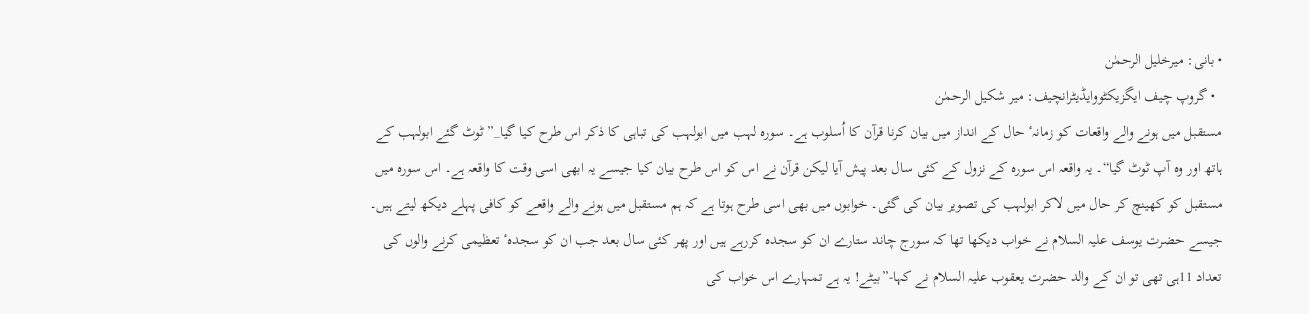• بانی: میرخلیل الرحمٰن
  • گروپ چیف ایگزیکٹووایڈیٹرانچیف: میر شکیل الرحمٰن
مستقبل میں ہونے والے واقعات کو زمانہٴ حال کے انداز میں بیان کرنا قرآن کا اُسلوب ہے۔ سورہ لہب میں ابولہب کی تباہی کا ذکر اس طرح کیا گیا_”ٹوٹ گئے ابولہب کے ہاتھ اور وہ آپ ٹوٹ گیا“۔ یہ واقعہ اس سورہ کے نزول کے کئی سال بعد پیش آیا لیکن قرآن نے اس کو اس طرح بیان کیا جیسے یہ ابھی اسی وقت کا واقعہ ہے۔ اس سورہ میں مستقبل کو کھینچ کر حال میں لاکر ابولہب کی تصویر بیان کی گئی۔ خوابوں میں بھی اسی طرح ہوتا ہے کہ ہم مستقبل میں ہونے والے واقعے کو کافی پہلے دیکھ لیتے ہیں۔ جیسے حضرت یوسف علیہ السلام نے خواب دیکھا تھا کہ سورج چاند ستارے ان کو سجدہ کررہے ہیں اور پھر کئی سال بعد جب ان کو سجدہٴ تعظیمی کرنے والوں کی تعداد 11ہی تھی تو ان کے والد حضرت یعقوب علیہ السلام نے کہا-”بیٹے! یہ ہے تمہارے اس خواب کی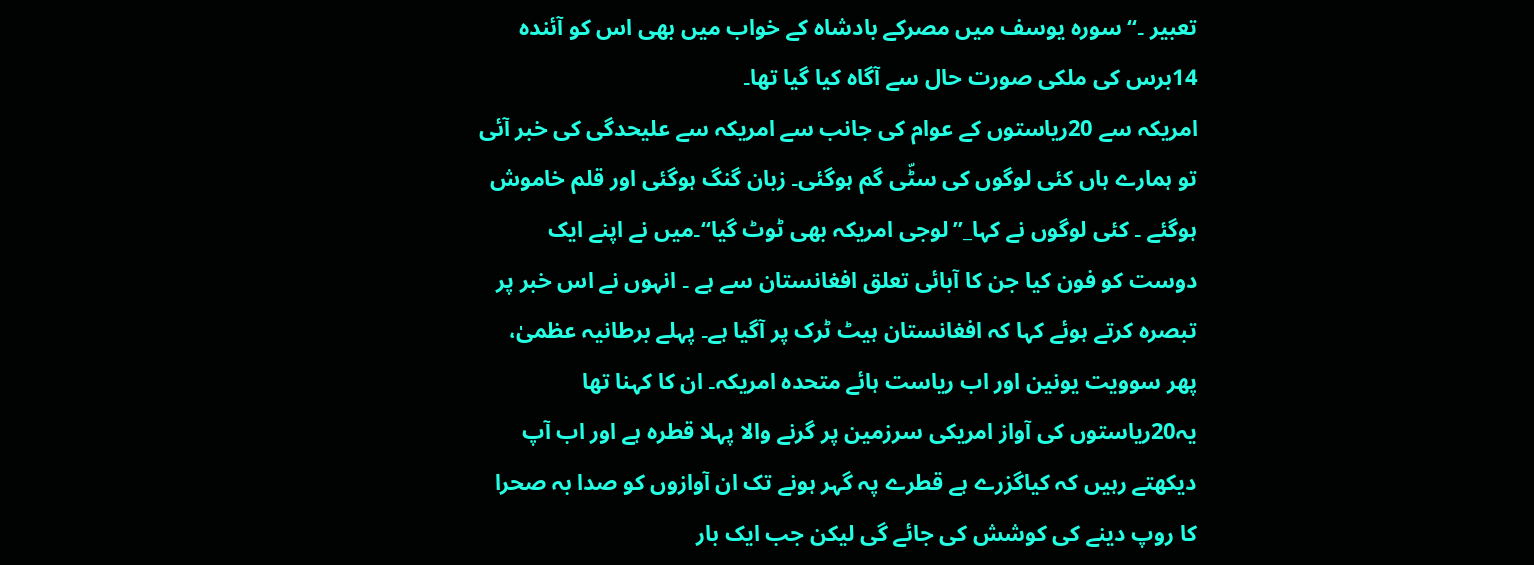تعبیر ۔“سورہ یوسف میں مصرکے بادشاہ کے خواب میں بھی اس کو آئندہ 14برس کی ملکی صورت حال سے آگاہ کیا گیا تھا۔
امریکہ سے 20ریاستوں کے عوام کی جانب سے امریکہ سے علیحدگی کی خبر آئی تو ہمارے ہاں کئی لوگوں کی سٹّی گم ہوگئی۔ زبان گنگ ہوگئی اور قلم خاموش ہوگئے ۔ کئی لوگوں نے کہا_”لوجی امریکہ بھی ٹوٹ گیا“۔میں نے اپنے ایک دوست کو فون کیا جن کا آبائی تعلق افغانستان سے ہے ۔ انہوں نے اس خبر پر تبصرہ کرتے ہوئے کہا کہ افغانستان ہیٹ ٹرک پر آگیا ہے۔ پہلے برطانیہ عظمیٰ، پھر سوویت یونین اور اب ریاست ہائے متحدہ امریکہ۔ ان کا کہنا تھا یہ20ریاستوں کی آواز امریکی سرزمین پر گرنے والا پہلا قطرہ ہے اور اب آپ دیکھتے رہیں کہ کیاگزرے ہے قطرے پہ گہر ہونے تک ان آوازوں کو صدا بہ صحرا کا روپ دینے کی کوشش کی جائے گی لیکن جب ایک بار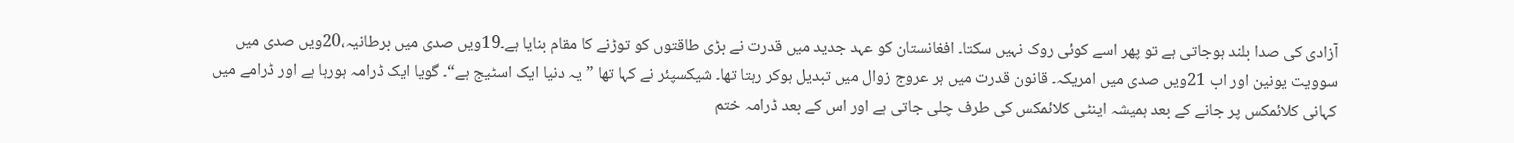آزادی کی صدا بلند ہوجاتی ہے تو پھر اسے کوئی روک نہیں سکتا۔ افغانستان کو عہد جدید میں قدرت نے بڑی طاقتوں کو توڑنے کا مقام بنایا ہے۔19ویں صدی میں برطانیہ،20ویں صدی میں سوویت یونین اور اب 21ویں صدی میں امریکہ۔ قانون قدرت میں ہر عروج زوال میں تبدیل ہوکر رہتا تھا۔ شیکسپئر نے کہا تھا ” یہ دنیا ایک اسٹیج ہے“۔ گویا ایک ڈرامہ ہورہا ہے اور ڈرامے میں کہانی کلائمکس پر جانے کے بعد ہمیشہ اینٹی کلائمکس کی طرف چلی جاتی ہے اور اس کے بعد ڈرامہ ختم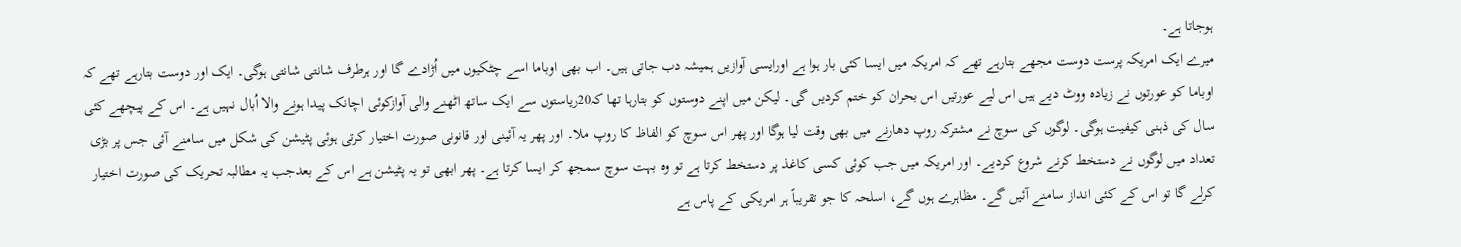ہوجاتا ہے۔
میرے ایک امریکہ پرست دوست مجھے بتارہے تھے کہ امریکہ میں ایسا کئی بار ہوا ہے اورایسی آوازیں ہمیشہ دب جاتی ہیں۔ اب بھی اوباما اسے چٹکیوں میں اُڑادے گا اور ہرطرف شانتی شانتی ہوگی۔ ایک اور دوست بتارہے تھے کہ اوباما کو عورتوں نے زیادہ ووٹ دیے ہیں اس لیے عورتیں اس بحران کو ختم کردیں گی۔ لیکن میں اپنے دوستوں کو بتارہا تھا کہ20ریاستوں سے ایک ساتھ اٹھنے والی آوازکوئی اچانک پیدا ہونے والا اُبال نہیں ہے۔ اس کے پیچھے کئی سال کی ذہنی کیفیت ہوگی۔ لوگوں کی سوچ نے مشترکہ روپ دھارنے میں بھی وقت لیا ہوگا اور پھر اس سوچ کو الفاظ کا روپ ملا۔ اور پھر یہ آئینی اور قانونی صورت اختیار کرتی ہوئی پٹیشن کی شکل میں سامنے آئی جس پر بڑی تعداد میں لوگوں نے دستخط کرنے شروع کردیے۔ اور امریکہ میں جب کوئی کسی کاغذ پر دستخط کرتا ہے تو وہ بہت سوچ سمجھ کر ایسا کرتا ہے۔ پھر ابھی تو یہ پٹیشن ہے اس کے بعدجب یہ مطالبہ تحریک کی صورت اختیار کرلے گا تو اس کے کئی انداز سامنے آئیں گے۔ مظاہرے ہوں گے، اسلحہ کا جو تقریباً ہر امریکی کے پاس ہے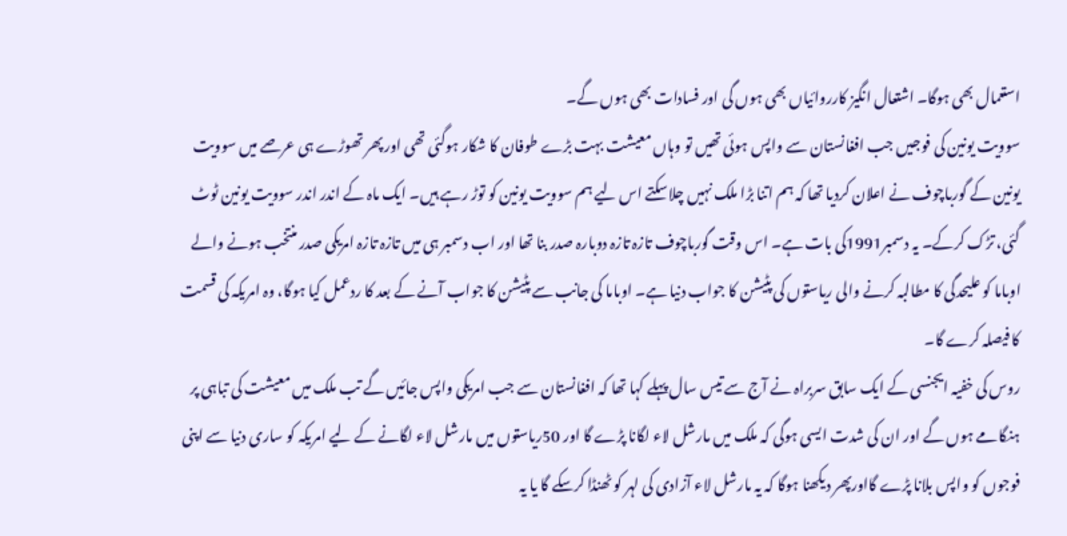استعمال بھی ہوگا۔ اشتعال انگیز کارروائیاں بھی ہوں گی اور فسادات بھی ہوں گے۔
سوویت یونین کی فوجیں جب افغانستان سے واپس ہوئی تھیں تو وہاں معیشت بہت بڑے طوفان کا شکار ہوگئی تھی اور پھر تھوڑے ہی عرصے میں سوویت یونین کے گورباچوف نے اعلان کردیا تھا کہ ہم اتنا بڑا ملک نہیں چلاسکتے اس لیے ہم سوویت یونین کو توڑ رہے ہیں۔ ایک ماہ کے اندر اندر سوویت یونین ٹوٹ گئی، تڑک کرکے۔ یہ دسمبر1991کی بات ہے۔ اس وقت گورباچوف تازہ تازہ دوبارہ صدر بنا تھا اور اب دسمبر ہی میں تازہ تازہ امریکی صدر منتخب ہونے والے اوباما کو علیحدگی کا مطالبہ کرنے والی ریاستوں کی پٹیشن کا جواب دنیا ہے۔ اوباما کی جانب سے پٹیشن کا جواب آنے کے بعد کا ردعمل کیا ہوگا، وہ امریکہ کی قسمت کا فیصلہ کرے گا۔
روس کی خفیہ ایجنسی کے ایک سابق سربراہ نے آج سے تیس سال پہلے کہا تھا کہ افغانستان سے جب امریکی واپس جائیں گے تب ملک میں معیشت کی تباہی پر ہنگامے ہوں گے اور ان کی شدت ایسی ہوگی کہ ملک میں مارشل لاء لگانا پڑے گا اور 50ریاستوں میں مارشل لاء لگانے کے لیے امریکہ کو ساری دنیا سے اپنی فوجوں کو واپس بلانا پڑے گااورپھر دیکھنا ہوگا کہ یہ مارشل لاء آزادی کی لہر کو ٹھنڈا کرسکے گا یا یہ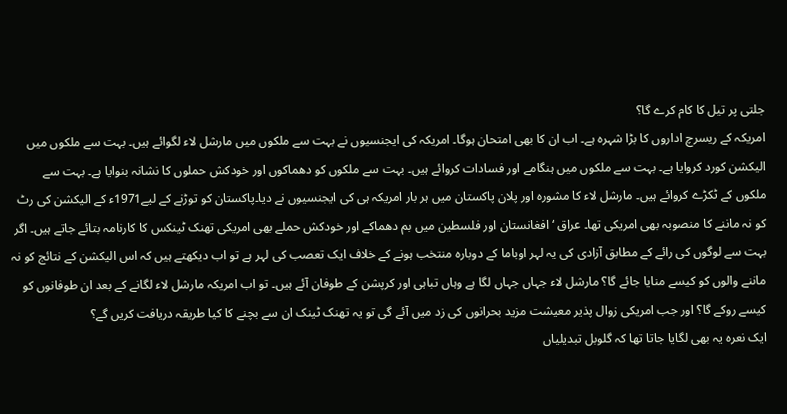جلتی پر تیل کا کام کرے گا؟
امریکہ کے ریسرچ اداروں کا بڑا شہرہ ہے۔ اب ان کا بھی امتحان ہوگا۔ امریکہ کی ایجنسیوں نے بہت سے ملکوں میں مارشل لاء لگوائے ہیں۔ بہت سے ملکوں میں الیکشن کورد کروایا ہے۔ بہت سے ملکوں میں ہنگامے اور فسادات کروائے ہیں۔ بہت سے ملکوں کو دھماکوں اور خودکش حملوں کا نشانہ بنوایا ہے۔ بہت سے ملکوں کے ٹکڑے کروائے ہیں۔ مارشل لاء کا مشورہ اور پلان پاکستان میں ہر بار امریکہ ہی کی ایجنسیوں نے دیا۔پاکستان کو توڑنے کے لیے1971ء کے الیکشن کی رٹ کو نہ ماننے کا منصوبہ بھی امریکی تھا۔ عراق ‘ افغانستان اور فلسطین میں بم دھماکے اور خودکش حملے بھی امریکی تھنک ٹینکس کا کارنامہ بتائے جاتے ہیں۔ اگر بہت سے لوگوں کی رائے کے مطابق آزادی کی یہ لہر اوباما کے دوبارہ منتخب ہونے کے خلاف ایک تعصب کی لہر ہے تو اب دیکھتے ہیں کہ اس الیکشن کے نتائج کو نہ ماننے والوں کو کیسے منایا جائے گا؟ مارشل لاء جہاں جہاں لگا ہے وہاں تباہی اور کرپشن کے طوفان آئے ہیں۔ تو اب امریکہ مارشل لاء لگانے کے بعد ان طوفانوں کو کیسے روکے گا؟ اور جب امریکی زوال پذیر معیشت مزید بحرانوں کی زد میں آئے گی تو یہ تھنک ٹینک ان سے بچنے کا کیا طریقہ دریافت کریں گے؟
ایک نعرہ یہ بھی لگایا جاتا تھا کہ گلوبل تبدیلیاں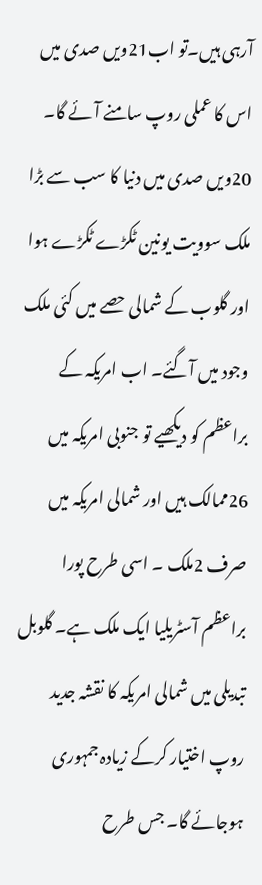آرہی ہیں۔تو اب21ویں صدی میں اس کا عملی روپ سامنے آئے گا۔ 20ویں صدی میں دنیا کا سب سے بڑا ملک سوویت یونین ٹکڑے ٹکڑے ہوا اور گلوب کے شمالی حصے میں کئی ملک وجود میں آگئے۔ اب امریکہ کے براعظم کو دیکھیے تو جنوبی امریکہ میں 26ممالک ہیں اور شمالی امریکہ میں صرف 2ملک ۔ اسی طرح پورا براعظم آسٹریلیا ایک ملک ہے۔ گلوبل تبدیلی میں شمالی امریکہ کا نقشہ جدید روپ اختیار کرکے زیادہ جمہوری ہوجائے گا۔ جس طرح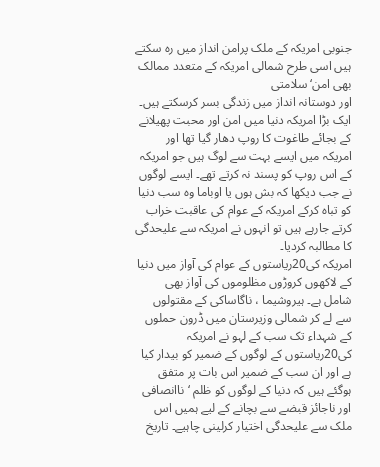جنوبی امریکہ کے ملک پرامن انداز میں رہ سکتے ہیں اسی طرح شمالی امریکہ کے متعدد ممالک بھی امن‘ سلامتی
اور دوستانہ انداز میں زندگی بسر کرسکتے ہیں۔ ایک بڑا امریکہ دنیا میں امن اور محبت پھیلانے کے بجائے طاغوت کا روپ دھار گیا تھا اور امریکہ میں ایسے بہت سے لوگ ہیں جو امریکہ کے اس روپ کو پسند نہ کرتے تھے۔ ایسے لوگوں نے جب دیکھا کہ بش ہوں یا اوباما وہ سب دنیا کو تباہ کرکے امریکہ کے عوام کی عاقبت خراب کرتے جارہے ہیں تو انہوں نے امریکہ سے علیحدگی کا مطالبہ کردیا۔
امریکہ کی20ریاستوں کے عوام کی آواز میں دنیا کے لاکھوں کروڑوں مظلوموں کی آواز بھی شامل ہے۔ ہیروشیما ، ناگاساکی کے مقتولوں سے لے کر شمالی وزیرستان میں ڈرون حملوں کے شہداء تک سب کے لہو نے امریکہ کی20ریاستوں کے لوگوں کے ضمیر کو بیدار کیا ہے اور ان سب کے ضمیر اس بات پر متفق ہوگئے ہیں کہ دنیا کے لوگوں کو ظلم ‘ناانصافی اور ناجائز قبضے سے بچانے کے لیے ہمیں اس ملک سے علیحدگی اختیار کرلینی چاہیے۔ تاریخ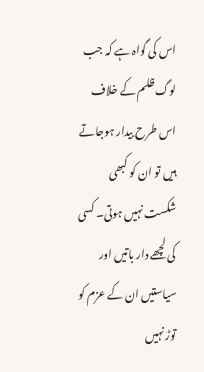اس کی گواہ ہے کہ جب لوگ ظلم کے خلاف اس طرح بیدار ہوجاتے ہیں تو ان کو کبھی شکست نہیں ہوتی۔ کسی کی لچھے دار باتیں اور سیاستیں ان کے عزم کو توڑ نہیں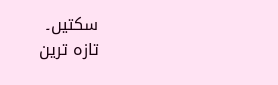سکتیں۔
تازہ ترین